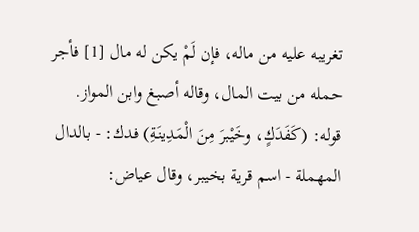تغريبه عليه من ماله، فإن لَمْ يكن له مال [1] فأجر حمله من بيت المال، وقاله أصبغ وابن المواز.
قوله: (كَفَدَكٍ، وخَيْبرَ مِنَ الْمَدِينَةِ) فدك: - بالدال المهملة - اسم قرية بخيبر، وقال عياض: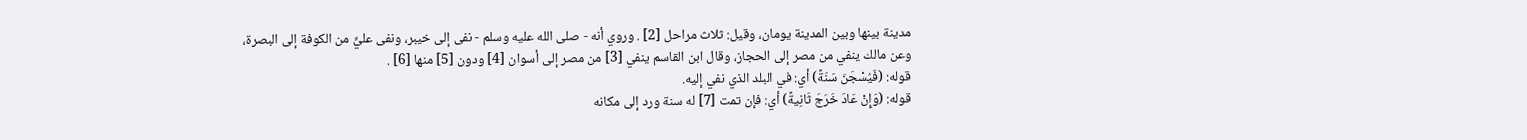مدينة بينها وبين المدينة يومان، وقيل: ثلاث مراحل [2] . وروي أنه - صلى الله عليه وسلم - نفى إلى خيبر، ونفى عليٌّ من الكوفة إلى البصرة، وعن مالك ينفي من مصر إلى الحجاز، وقال ابن القاسم ينفي [3] من مصر إلى أسوان [4] ودون [5] منها [6] .
قوله: (فَيُسْجَنَ سَنَةً) أي: في البلد الذي نفي إليه.
قوله: (وَإِنْ عَادَ خَرَجَ ثَانِيةً) أي: فإن تمت [7] له سنة ورد إلى مكانه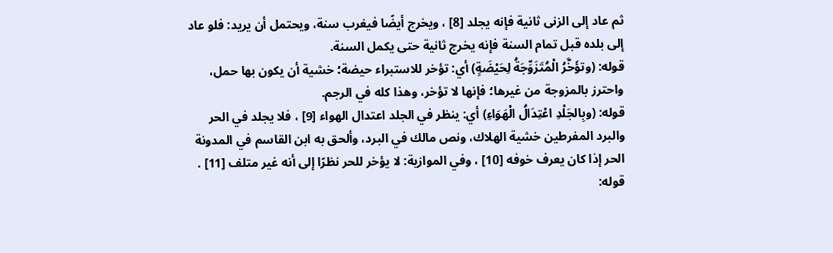ثم عاد إلى الزنى ثانية فإنه يجلد [8] ، ويخرج أيضًا فيغرب سنة، ويحتمل أن يريد: فلو عاد إلى بلده قبل تمام السنة فإنه يخرج ثانية حتى يكمل السنة.
قوله: (وتؤَخَّرُ الْمُتَزَوِّجَةُ لِحَيْضَةٍ) أي: تؤخر للاستبراء حيضة؛ خشية أن يكون بها حمل، واحترز بالمزوجة من غيرها؛ فإنها لا تؤخر، وهذا كله في الرجم.
قوله: (وبِالجَلْدِ اعْتِدَالُ الْهَوَاءِ) أي: ينظر في الجلد اعتدال الهواء [9] ، فلا يجلد في الحر والبرد المفرطين خشية الهلاك، ونص مالك في البرد، وألحق به ابن القاسم في المدونة الحر إذا كان يعرف خوفه [10] ، وفي الموازية: لا يؤخر للحر نظرًا إلى أنه غير متلف [11] .
قوله: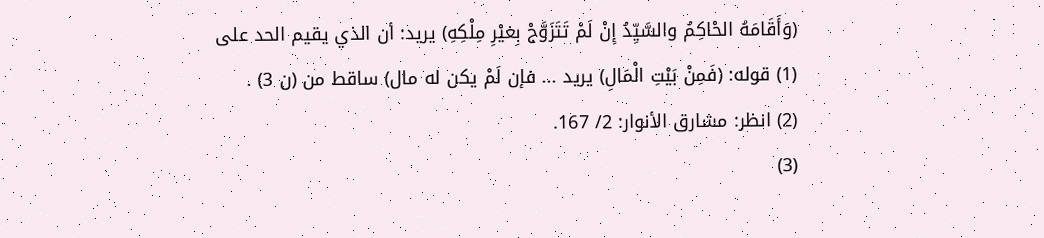(وَأَقَامَهُ الحْاكِمُ والسَّيِّدُ إِنْ لَمْ تَتَزَوَّجْ بِغيْرِ مِلْكِهِ) يريد: أن الذي يقيم الحد على
(1) قوله: (فَمِنْ بَيْتِ الْمَالِ) يريد ... فإن لَمْ يكن له مال) ساقط من (ن 3) .
(2) انظر: مشارق الأنوار: 2/ 167.
(3)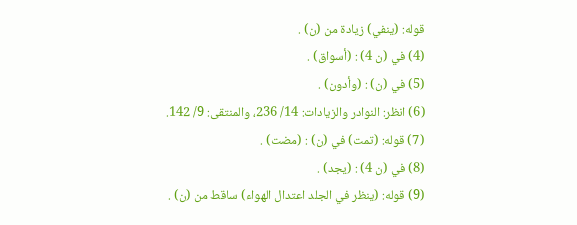قوله: (ينفي) زيادة من (ن) .
(4) في (ن 4) : (أسواق) .
(5) في (ن) : (وأدون) .
(6) انظر: النوادر والزيادات: 14/ 236، والمنتقى: 9/ 142.
(7) قوله: (تمت) في (ن) : (مضت) .
(8) في (ن 4) : (يجد) .
(9) قوله: (ينظر في الجلد اعتدال الهواء) ساقط من (ن) .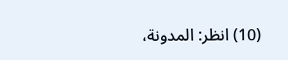(10) انظر: المدونة،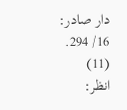دار صادر: 16/ 294.
(11) انظر: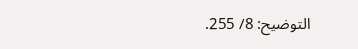التوضيح: 8/ 255.